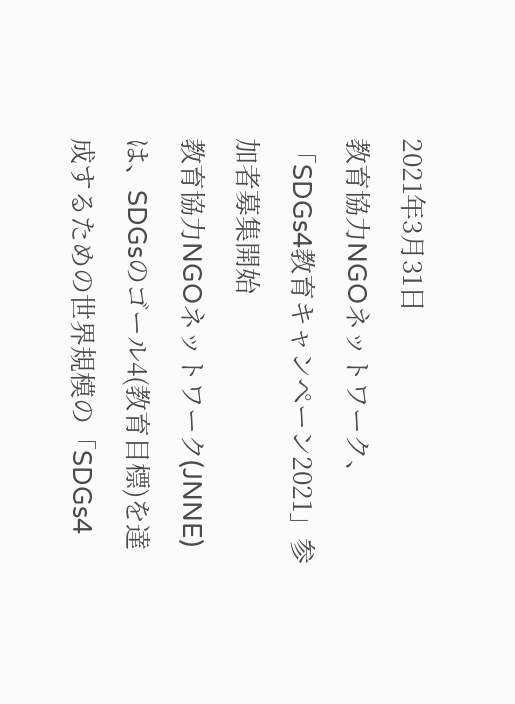2021年3月31日
教育協力NGOネットワーク、「SDGs4教育キャンペーン2021」参加者募集開始
教育協力NGOネットワーク(JNNE)は、SDGsのゴール4(教育目標)を達成するための世界規模の「SDGs4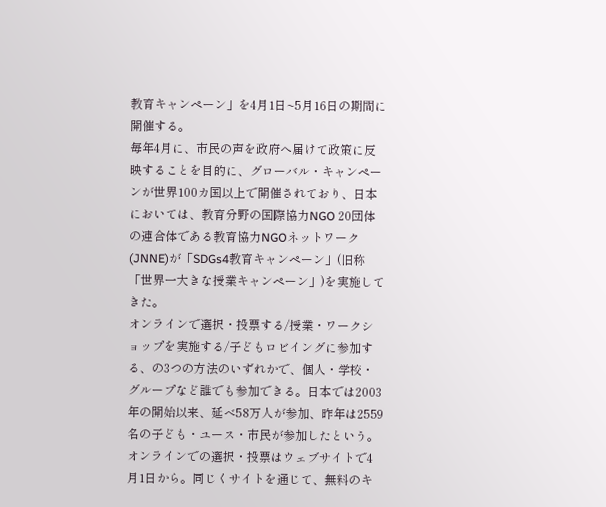教育キャンペーン」を4月1日~5月16日の期間に開催する。
毎年4月に、市民の声を政府へ届けて政策に反映することを目的に、グローバル・キャンペーンが世界100カ国以上で開催されており、日本においては、教育分野の国際協力NGO 20団体の連合体である教育協力NGOネットワーク(JNNE)が「SDGs4教育キャンペーン」(旧称「世界一大きな授業キャンペーン」)を実施してきた。
オンラインで選択・投票する/授業・ワークショップを実施する/子どもロビイングに参加する、の3つの方法のいずれかで、個人・学校・グループなど誰でも参加できる。日本では2003年の開始以来、延べ58万人が参加、昨年は2559名の子ども・ユース・市民が参加したという。
オンラインでの選択・投票はウェブサイトで4月1日から。同じくサイトを通じて、無料のキ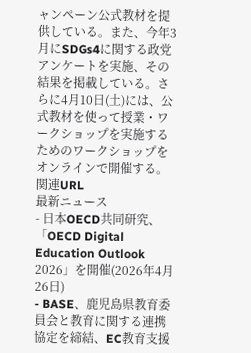ャンペーン公式教材を提供している。また、今年3月にSDGs4に関する政党アンケートを実施、その結果を掲載している。さらに4月10日(土)には、公式教材を使って授業・ワークショップを実施するためのワークショップをオンラインで開催する。
関連URL
最新ニュース
- 日本OECD共同研究、「OECD Digital Education Outlook 2026」を開催(2026年4月26日)
- BASE、鹿児島県教育委員会と教育に関する連携協定を締結、EC教育支援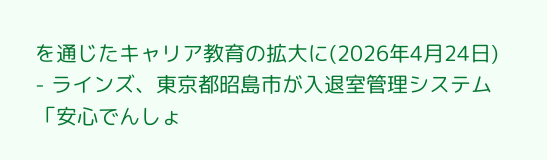を通じたキャリア教育の拡大に(2026年4月24日)
- ラインズ、東京都昭島市が入退室管理システム「安心でんしょ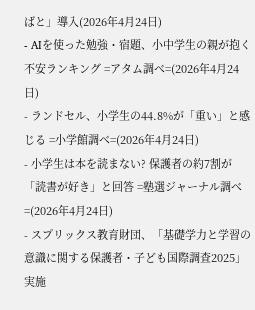ばと」導入(2026年4月24日)
- AIを使った勉強・宿題、小中学生の親が抱く不安ランキング =アタム調べ=(2026年4月24日)
- ランドセル、小学生の44.8%が「重い」と感じる =小学館調べ=(2026年4月24日)
- 小学生は本を読まない? 保護者の約7割が「読書が好き」と回答 =塾選ジャーナル調べ=(2026年4月24日)
- スプリックス教育財団、「基礎学力と学習の意識に関する保護者・子ども国際調査2025」実施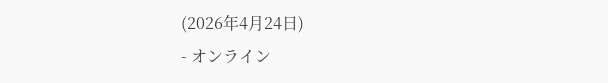(2026年4月24日)
- オンライン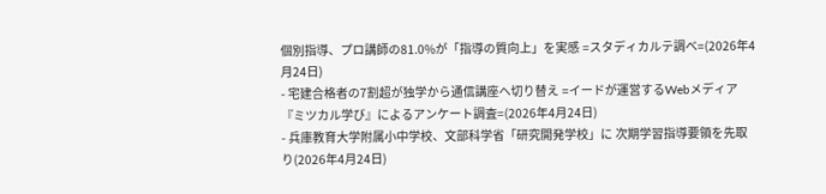個別指導、プロ講師の81.0%が「指導の質向上」を実感 =スタディカルテ調べ=(2026年4月24日)
- 宅建合格者の7割超が独学から通信講座へ切り替え =イードが運営するWebメディア『ミツカル学び』によるアンケート調査=(2026年4月24日)
- 兵庫教育大学附属小中学校、文部科学省「研究開発学校」に 次期学習指導要領を先取り(2026年4月24日)